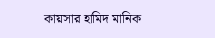কায়সার হামিদ মানিক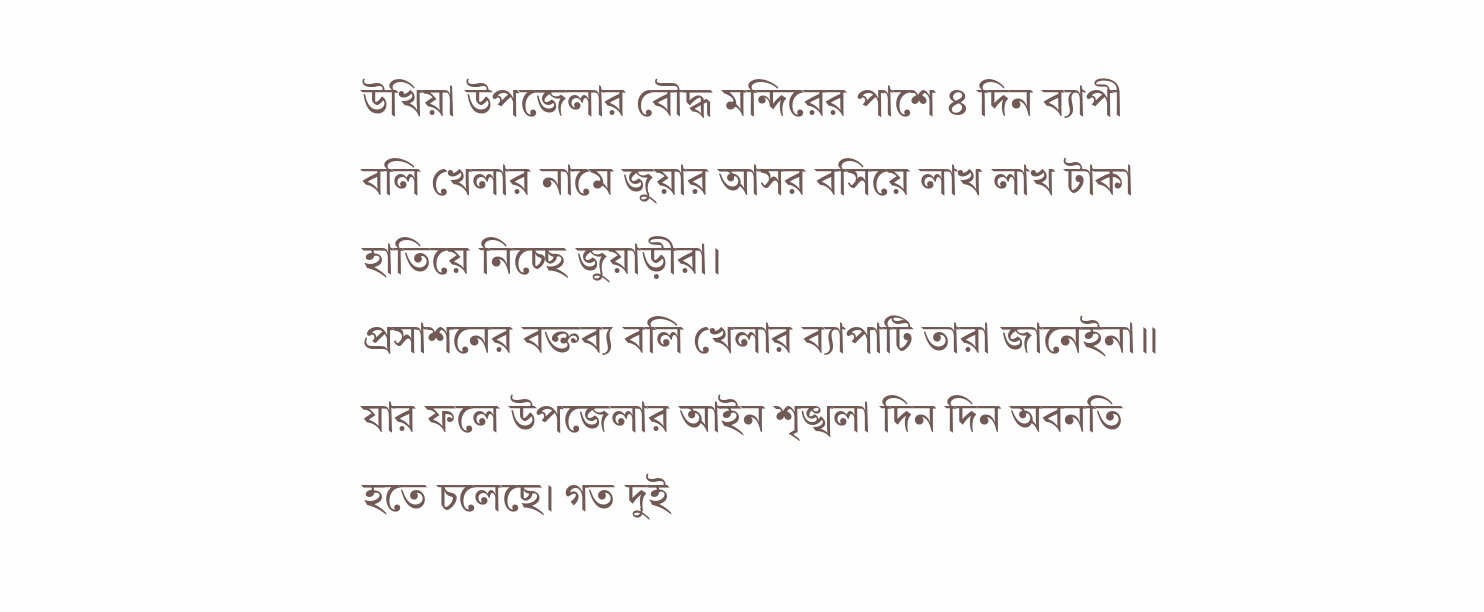উখিয়া উপজেলার বৌদ্ধ মন্দিরের পাশে ৪ দিন ব্যাপী বলি খেলার নামে জুয়ার আসর বসিয়ে লাখ লাখ টাকা হাতিয়ে নিচ্ছে জুয়াড়ীরা।
প্রসাশনের বক্তব্য বলি খেলার ব্যাপাটি তারা জানেইনা।। যার ফলে উপজেলার আইন শৃঙ্খলা দিন দিন অবনতি হতে চলেছে। গত দুই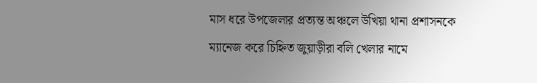মাস ধরে উপজেলার প্রত্যন্ত অঞ্চলে উখিয়া থানা প্রশাসনকে ম্যানেজ করে চিহ্নিত জুয়াড়ীরা বলি খেলার নামে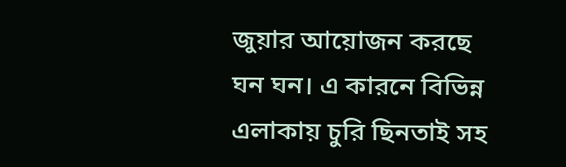জুয়ার আয়োজন করছে ঘন ঘন। এ কারনে বিভিন্ন এলাকায় চুরি ছিনতাই সহ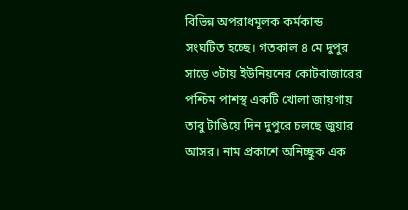বিভিন্ন অপরাধমূলক কর্মকান্ড সংঘটিত হচ্ছে। গতকাল ৪ মে দুপুর সাড়ে ৩টায় ইউনিয়নের কোটবাজারের পশ্চিম পাশস্থ একটি খোলা জায়গায় তাবু টাঙিয়ে দিন দুপুরে চলছে জুয়ার আসর। নাম প্রকাশে অনিচ্ছুক এক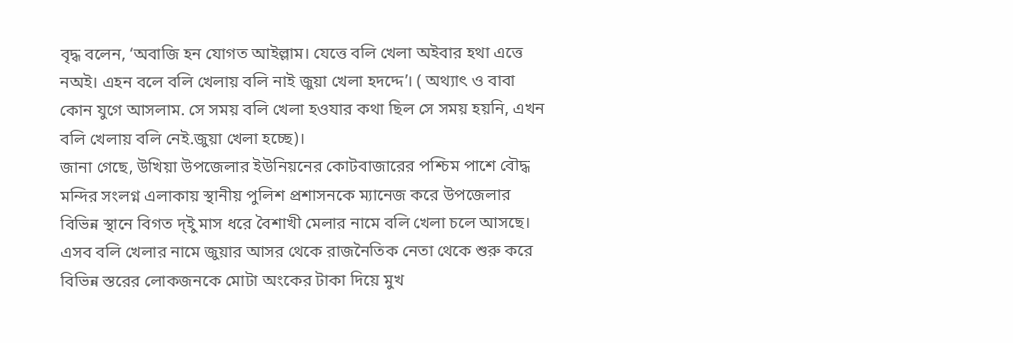বৃদ্ধ বলেন, ‘অবাজি হন যোগত আইল্লাম। যেত্তে বলি খেলা অইবার হথা এত্তে নঅই। এহন বলে বলি খেলায় বলি নাই জুয়া খেলা হদদ্দে’। ( অথ্যাৎ ও বাবা কোন যুগে আসলাম. সে সময় বলি খেলা হওযার কথা ছিল সে সময় হয়নি, এখন বলি খেলায় বলি নেই.জুয়া খেলা হচ্ছে)।
জানা গেছে, উখিয়া উপজেলার ইউনিয়নের কোটবাজারের পশ্চিম পাশে বৌদ্ধ মন্দির সংলগ্ন এলাকায় স্থানীয় পুলিশ প্রশাসনকে ম্যানেজ করে উপজেলার বিভিন্ন স্থানে বিগত দ্ইু মাস ধরে বৈশাখী মেলার নামে বলি খেলা চলে আসছে। এসব বলি খেলার নামে জুয়ার আসর থেকে রাজনৈতিক নেতা থেকে শুরু করে বিভিন্ন স্তরের লোকজনকে মোটা অংকের টাকা দিয়ে মুখ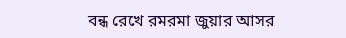বন্ধ রেখে রমরমা জুয়ার আসর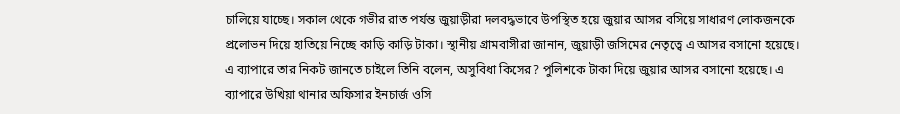চালিয়ে যাচ্ছে। সকাল থেকে গভীর রাত পর্যন্ত জুয়াড়ীরা দলবদ্ধভাবে উপস্থিত হয়ে জুয়ার আসর বসিয়ে সাধারণ লোকজনকে প্রলোভন দিয়ে হাতিয়ে নিচ্ছে কাড়ি কাড়ি টাকা। স্থানীয় গ্রামবাসীরা জানান, জুয়াড়ী জসিমের নেতৃত্বে এ আসর বসানো হয়েছে। এ ব্যাপারে তার নিকট জানতে চাইলে তিনি বলেন, অসুবিধা কিসের? পুলিশকে টাকা দিয়ে জুয়ার আসর বসানো হয়েছে। এ ব্যাপারে উখিয়া থানার অফিসার ইনচার্জ ওসি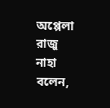অপ্পেলা রাজু নাহা বলেন,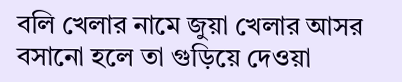বলি খেলার নামে জুয়া খেলার আসর বসানো হলে তা গুড়িয়ে দেওয়া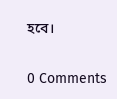হবে।

0 Comments